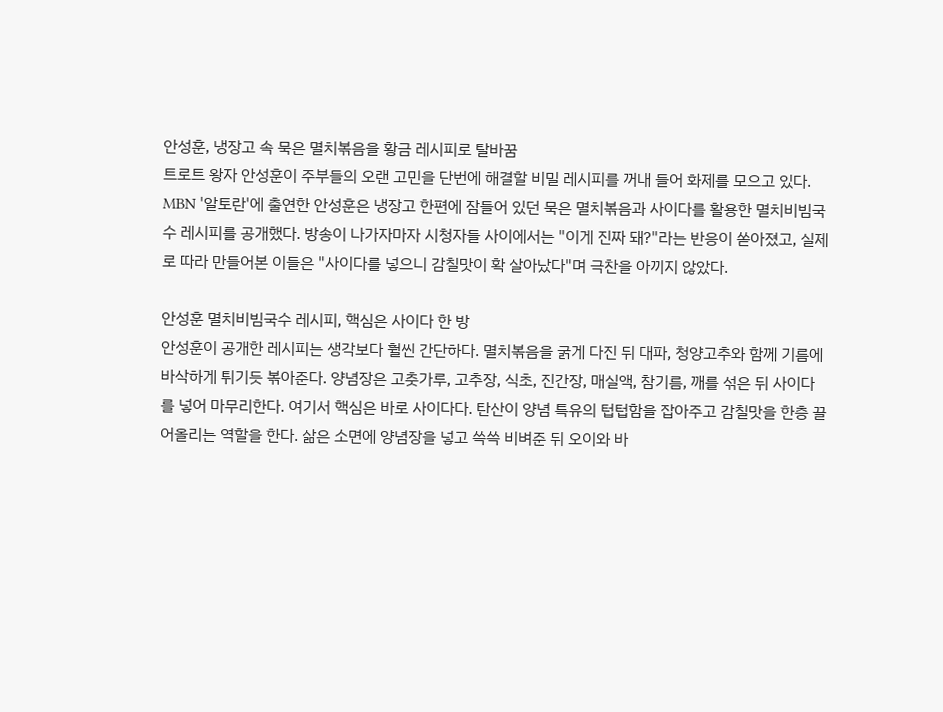안성훈, 냉장고 속 묵은 멸치볶음을 황금 레시피로 탈바꿈
트로트 왕자 안성훈이 주부들의 오랜 고민을 단번에 해결할 비밀 레시피를 꺼내 들어 화제를 모으고 있다. MBN '알토란'에 출연한 안성훈은 냉장고 한편에 잠들어 있던 묵은 멸치볶음과 사이다를 활용한 멸치비빔국수 레시피를 공개했다. 방송이 나가자마자 시청자들 사이에서는 "이게 진짜 돼?"라는 반응이 쏟아졌고, 실제로 따라 만들어본 이들은 "사이다를 넣으니 감칠맛이 확 살아났다"며 극찬을 아끼지 않았다.

안성훈 멸치비빔국수 레시피, 핵심은 사이다 한 방
안성훈이 공개한 레시피는 생각보다 훨씬 간단하다. 멸치볶음을 굵게 다진 뒤 대파, 청양고추와 함께 기름에 바삭하게 튀기듯 볶아준다. 양념장은 고춧가루, 고추장, 식초, 진간장, 매실액, 참기름, 깨를 섞은 뒤 사이다를 넣어 마무리한다. 여기서 핵심은 바로 사이다다. 탄산이 양념 특유의 텁텁함을 잡아주고 감칠맛을 한층 끌어올리는 역할을 한다. 삶은 소면에 양념장을 넣고 쓱쓱 비벼준 뒤 오이와 바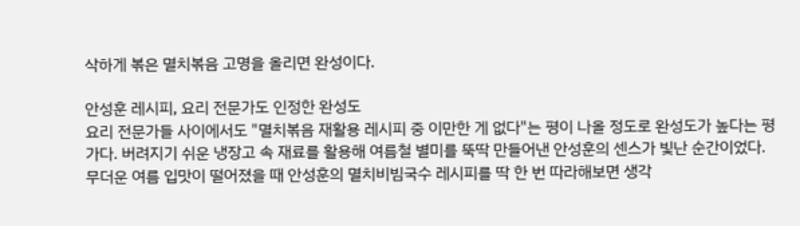삭하게 볶은 멸치볶음 고명을 올리면 완성이다.

안성훈 레시피, 요리 전문가도 인정한 완성도
요리 전문가들 사이에서도 "멸치볶음 재활용 레시피 중 이만한 게 없다"는 평이 나올 정도로 완성도가 높다는 평가다. 버려지기 쉬운 냉장고 속 재료를 활용해 여름철 별미를 뚝딱 만들어낸 안성훈의 센스가 빛난 순간이었다. 무더운 여름 입맛이 떨어졌을 때 안성훈의 멸치비빔국수 레시피를 딱 한 번 따라해보면 생각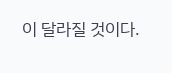이 달라질 것이다.